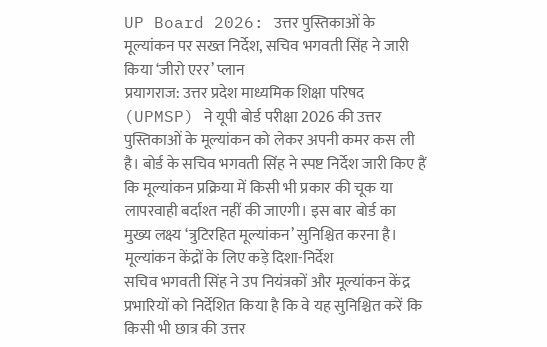UP Board 2026: उत्तर पुस्तिकाओं के मूल्यांकन पर सख्त निर्देश, सचिव भगवती सिंह ने जारी किया ‘जीरो एरर’ प्लान
प्रयागराज: उत्तर प्रदेश माध्यमिक शिक्षा परिषद (UPMSP) ने यूपी बोर्ड परीक्षा 2026 की उत्तर पुस्तिकाओं के मूल्यांकन को लेकर अपनी कमर कस ली है। बोर्ड के सचिव भगवती सिंह ने स्पष्ट निर्देश जारी किए हैं कि मूल्यांकन प्रक्रिया में किसी भी प्रकार की चूक या लापरवाही बर्दाश्त नहीं की जाएगी। इस बार बोर्ड का मुख्य लक्ष्य ‘त्रुटिरहित मूल्यांकन’ सुनिश्चित करना है।
मूल्यांकन केंद्रों के लिए कड़े दिशा-निर्देश
सचिव भगवती सिंह ने उप नियंत्रकों और मूल्यांकन केंद्र प्रभारियों को निर्देशित किया है कि वे यह सुनिश्चित करें कि किसी भी छात्र की उत्तर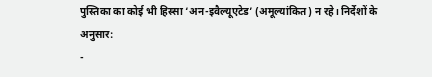पुस्तिका का कोई भी हिस्सा ‘अन-इवैल्यूएटेड’ (अमूल्यांकित) न रहे। निर्देशों के अनुसार:
-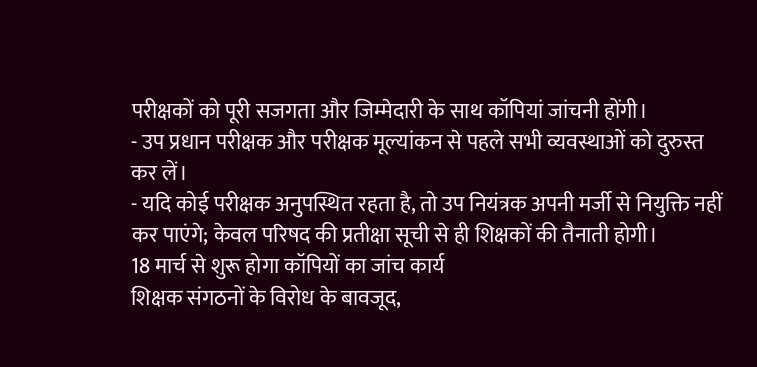परीक्षकों को पूरी सजगता और जिम्मेदारी के साथ कॉपियां जांचनी होंगी।
- उप प्रधान परीक्षक और परीक्षक मूल्यांकन से पहले सभी व्यवस्थाओं को दुरुस्त कर लें।
- यदि कोई परीक्षक अनुपस्थित रहता है, तो उप नियंत्रक अपनी मर्जी से नियुक्ति नहीं कर पाएंगे; केवल परिषद की प्रतीक्षा सूची से ही शिक्षकों की तैनाती होगी।
18 मार्च से शुरू होगा कॉपियों का जांच कार्य
शिक्षक संगठनों के विरोध के बावजूद,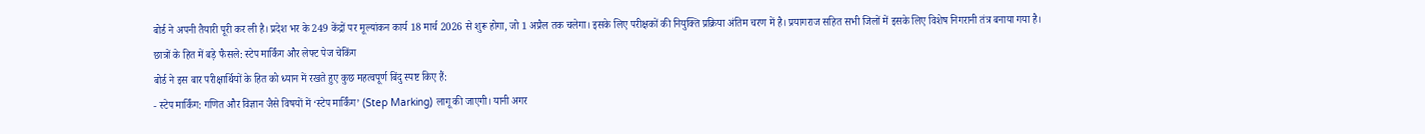बोर्ड ने अपनी तैयारी पूरी कर ली है। प्रदेश भर के 249 केंद्रों पर मूल्यांकन कार्य 18 मार्च 2026 से शुरू होगा, जो 1 अप्रैल तक चलेगा। इसके लिए परीक्षकों की नियुक्ति प्रक्रिया अंतिम चरण में है। प्रयागराज सहित सभी जिलों में इसके लिए विशेष निगरानी तंत्र बनाया गया है।
छात्रों के हित में बड़े फैसले: स्टेप मार्किंग और लेफ्ट पेज चेकिंग
बोर्ड ने इस बार परीक्षार्थियों के हित को ध्यान में रखते हुए कुछ महत्वपूर्ण बिंदु स्पष्ट किए हैं:
- स्टेप मार्किंग: गणित और विज्ञान जैसे विषयों में ‘स्टेप मार्किंग’ (Step Marking) लागू की जाएगी। यानी अगर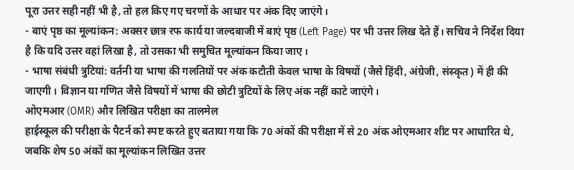पूरा उत्तर सही नहीं भी है, तो हल किए गए चरणों के आधार पर अंक दिए जाएंगे।
- बाएं पृष्ठ का मूल्यांकन: अक्सर छात्र रफ कार्य या जल्दबाजी में बाएं पृष्ठ (Left Page) पर भी उत्तर लिख देते हैं। सचिव ने निर्देश दिया है कि यदि उत्तर वहां लिखा है, तो उसका भी समुचित मूल्यांकन किया जाए।
- भाषा संबंधी त्रुटियां: वर्तनी या भाषा की गलतियों पर अंक कटौती केवल भाषा के विषयों (जैसे हिंदी, अंग्रेजी, संस्कृत) में ही की जाएगी। विज्ञान या गणित जैसे विषयों में भाषा की छोटी त्रुटियों के लिए अंक नहीं काटे जाएंगे।
ओएमआर (OMR) और लिखित परीक्षा का तालमेल
हाईस्कूल की परीक्षा के पैटर्न को स्पष्ट करते हुए बताया गया कि 70 अंकों की परीक्षा में से 20 अंक ओएमआर शीट पर आधारित थे, जबकि शेष 50 अंकों का मूल्यांकन लिखित उत्तर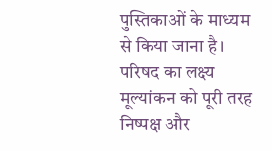पुस्तिकाओं के माध्यम से किया जाना है। परिषद का लक्ष्य मूल्यांकन को पूरी तरह निष्पक्ष और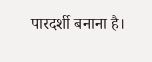पारदर्शी बनाना है।